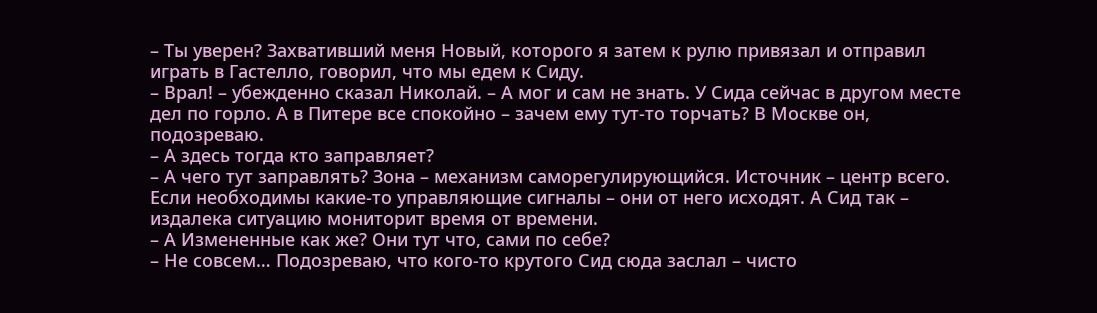– Ты уверен? Захвативший меня Новый, которого я затем к рулю привязал и отправил играть в Гастелло, говорил, что мы едем к Сиду.
– Врал! – убежденно сказал Николай. – А мог и сам не знать. У Сида сейчас в другом месте дел по горло. А в Питере все спокойно – зачем ему тут-то торчать? В Москве он, подозреваю.
– А здесь тогда кто заправляет?
– А чего тут заправлять? Зона – механизм саморегулирующийся. Источник – центр всего. Если необходимы какие-то управляющие сигналы – они от него исходят. А Сид так – издалека ситуацию мониторит время от времени.
– А Измененные как же? Они тут что, сами по себе?
– Не совсем… Подозреваю, что кого-то крутого Сид сюда заслал – чисто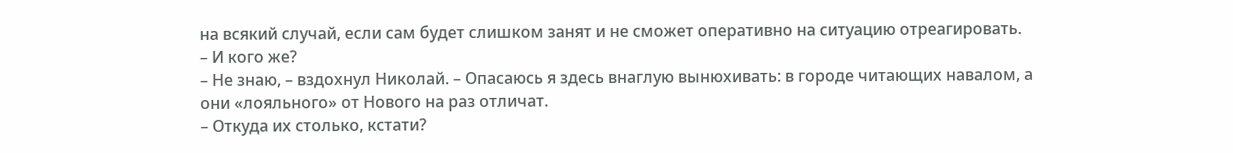на всякий случай, если сам будет слишком занят и не сможет оперативно на ситуацию отреагировать.
– И кого же?
– Не знаю, – вздохнул Николай. – Опасаюсь я здесь внаглую вынюхивать: в городе читающих навалом, а они «лояльного» от Нового на раз отличат.
– Откуда их столько, кстати?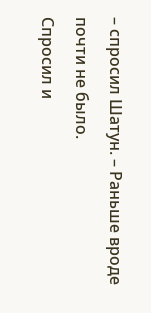– спросил Шатун. – Раньше вроде почти не было.
Спросил и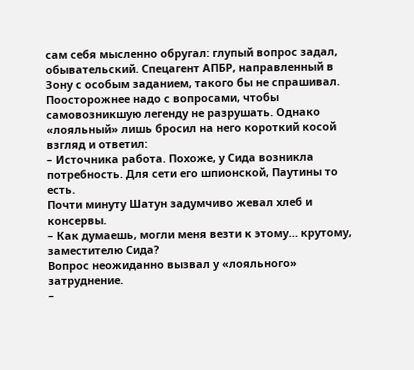сам себя мысленно обругал: глупый вопрос задал, обывательский. Спецагент АПБР, направленный в Зону с особым заданием, такого бы не спрашивал. Поосторожнее надо с вопросами, чтобы самовозникшую легенду не разрушать. Однако «лояльный» лишь бросил на него короткий косой взгляд и ответил:
– Источника работа. Похоже, у Сида возникла потребность. Для сети его шпионской, Паутины то есть.
Почти минуту Шатун задумчиво жевал хлеб и консервы.
– Как думаешь, могли меня везти к этому… крутому, заместителю Сида?
Вопрос неожиданно вызвал у «лояльного» затруднение.
–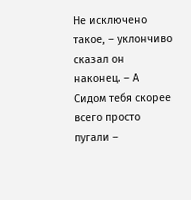Не исключено такое, – уклончиво сказал он наконец. – А Сидом тебя скорее всего просто пугали –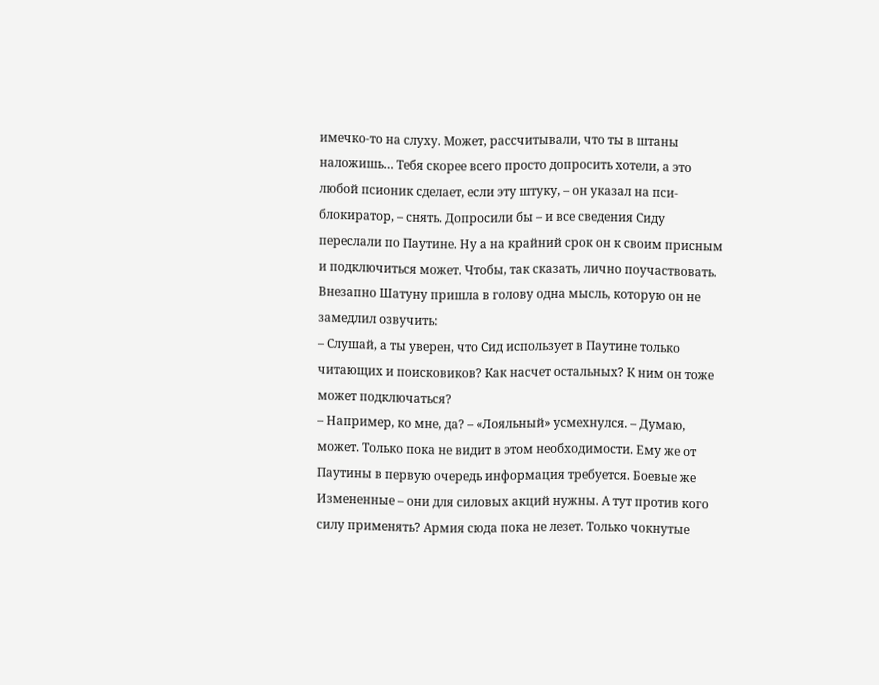имечко-то на слуху. Может, рассчитывали, что ты в штаны наложишь… Тебя скорее всего просто допросить хотели, а это любой псионик сделает, если эту штуку, – он указал на пси-блокиратор, – снять. Допросили бы – и все сведения Сиду переслали по Паутине. Ну а на крайний срок он к своим присным и подключиться может. Чтобы, так сказать, лично поучаствовать.
Внезапно Шатуну пришла в голову одна мысль, которую он не замедлил озвучить:
– Слушай, а ты уверен, что Сид использует в Паутине только читающих и поисковиков? Как насчет остальных? К ним он тоже может подключаться?
– Например, ко мне, да? – «Лояльный» усмехнулся. – Думаю, может. Только пока не видит в этом необходимости. Ему же от Паутины в первую очередь информация требуется. Боевые же Измененные – они для силовых акций нужны. А тут против кого силу применять? Армия сюда пока не лезет. Только чокнутые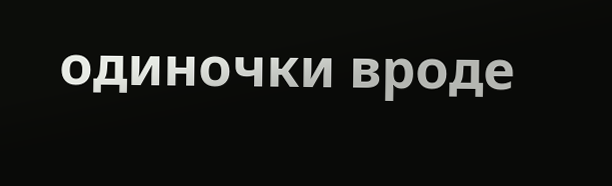одиночки вроде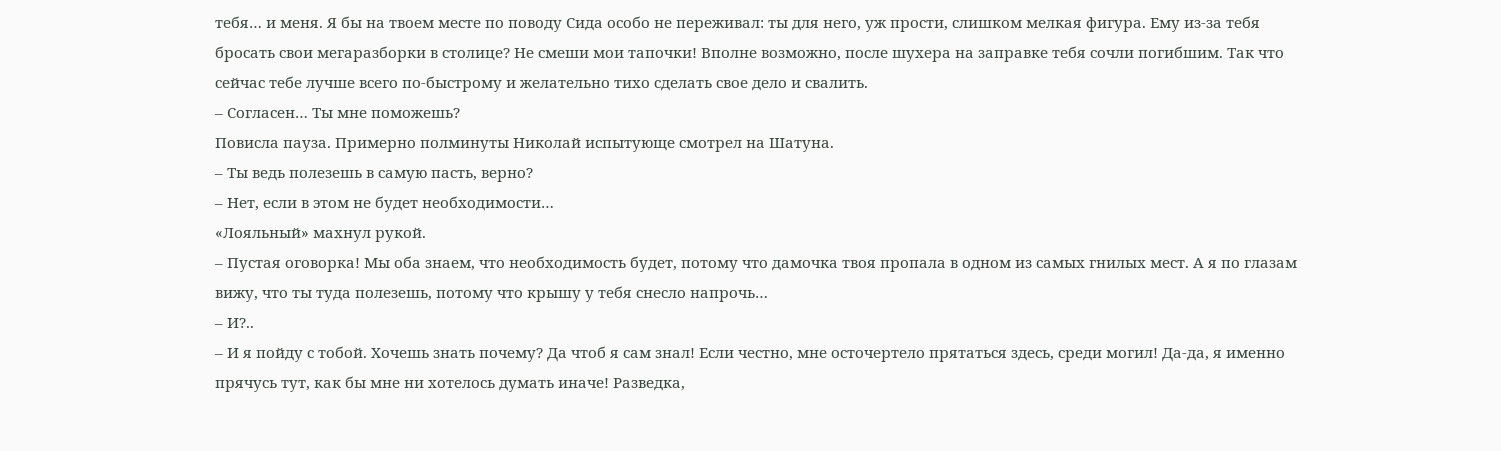тебя… и меня. Я бы на твоем месте по поводу Сида особо не переживал: ты для него, уж прости, слишком мелкая фигура. Ему из-за тебя бросать свои мегаразборки в столице? Не смеши мои тапочки! Вполне возможно, после шухера на заправке тебя сочли погибшим. Так что сейчас тебе лучше всего по-быстрому и желательно тихо сделать свое дело и свалить.
– Согласен… Ты мне поможешь?
Повисла пауза. Примерно полминуты Николай испытующе смотрел на Шатуна.
– Ты ведь полезешь в самую пасть, верно?
– Нет, если в этом не будет необходимости…
«Лояльный» махнул рукой.
– Пустая оговорка! Мы оба знаем, что необходимость будет, потому что дамочка твоя пропала в одном из самых гнилых мест. А я по глазам вижу, что ты туда полезешь, потому что крышу у тебя снесло напрочь…
– И?..
– И я пойду с тобой. Хочешь знать почему? Да чтоб я сам знал! Если честно, мне осточертело прятаться здесь, среди могил! Да-да, я именно прячусь тут, как бы мне ни хотелось думать иначе! Разведка,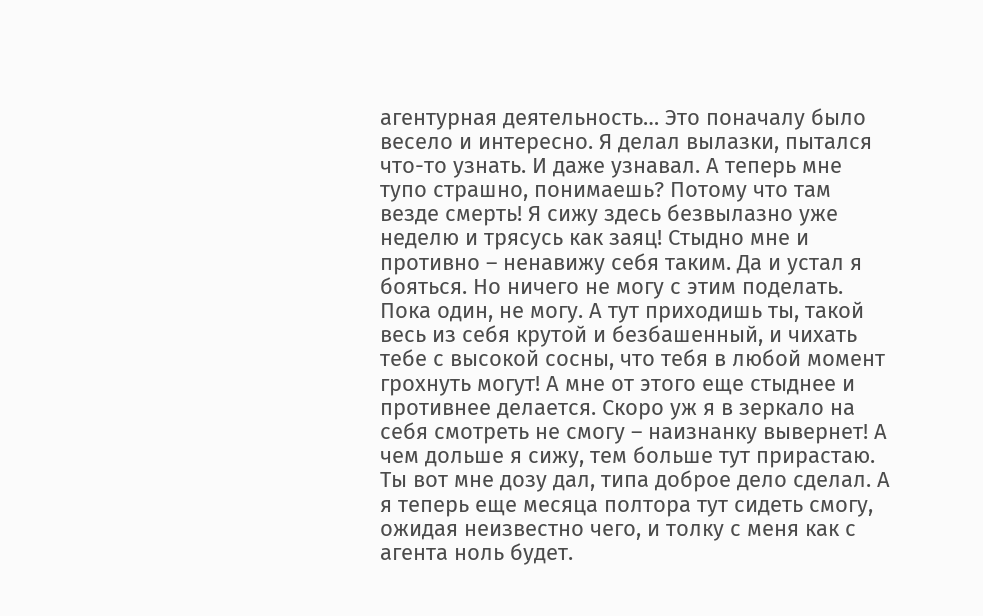агентурная деятельность… Это поначалу было весело и интересно. Я делал вылазки, пытался что-то узнать. И даже узнавал. А теперь мне тупо страшно, понимаешь? Потому что там везде смерть! Я сижу здесь безвылазно уже неделю и трясусь как заяц! Стыдно мне и противно – ненавижу себя таким. Да и устал я бояться. Но ничего не могу с этим поделать. Пока один, не могу. А тут приходишь ты, такой весь из себя крутой и безбашенный, и чихать тебе с высокой сосны, что тебя в любой момент грохнуть могут! А мне от этого еще стыднее и противнее делается. Скоро уж я в зеркало на себя смотреть не смогу – наизнанку вывернет! А чем дольше я сижу, тем больше тут прирастаю. Ты вот мне дозу дал, типа доброе дело сделал. А я теперь еще месяца полтора тут сидеть смогу, ожидая неизвестно чего, и толку с меня как с агента ноль будет.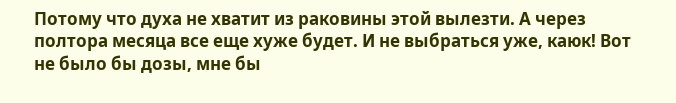Потому что духа не хватит из раковины этой вылезти. А через полтора месяца все еще хуже будет. И не выбраться уже, каюк! Вот не было бы дозы, мне бы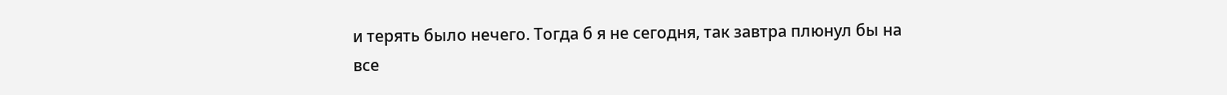и терять было нечего. Тогда б я не сегодня, так завтра плюнул бы на все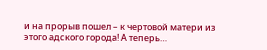и на прорыв пошел – к чертовой матери из этого адского города! А теперь…